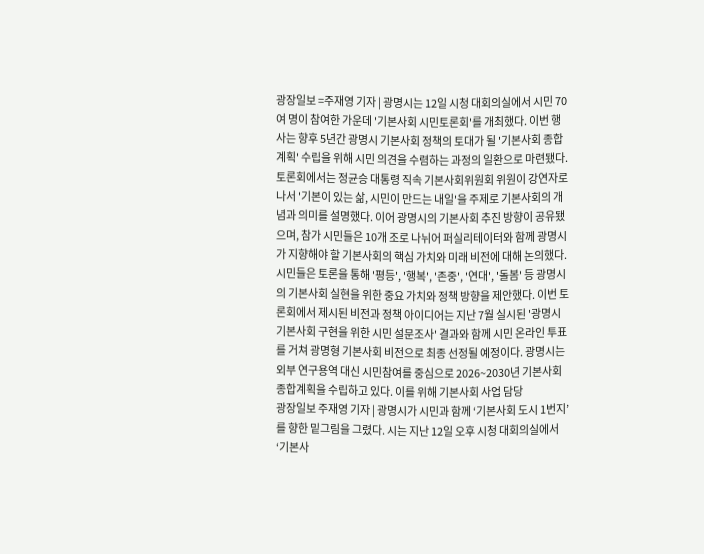광장일보 =주재영 기자 | 광명시는 12일 시청 대회의실에서 시민 70여 명이 참여한 가운데 '기본사회 시민토론회'를 개최했다. 이번 행사는 향후 5년간 광명시 기본사회 정책의 토대가 될 '기본사회 종합계획' 수립을 위해 시민 의견을 수렴하는 과정의 일환으로 마련됐다. 토론회에서는 정균승 대통령 직속 기본사회위원회 위원이 강연자로 나서 '기본이 있는 삶, 시민이 만드는 내일'을 주제로 기본사회의 개념과 의미를 설명했다. 이어 광명시의 기본사회 추진 방향이 공유됐으며, 참가 시민들은 10개 조로 나뉘어 퍼실리테이터와 함께 광명시가 지향해야 할 기본사회의 핵심 가치와 미래 비전에 대해 논의했다. 시민들은 토론을 통해 '평등', '행복', '존중', '연대', '돌봄' 등 광명시의 기본사회 실현을 위한 중요 가치와 정책 방향을 제안했다. 이번 토론회에서 제시된 비전과 정책 아이디어는 지난 7월 실시된 '광명시 기본사회 구현을 위한 시민 설문조사' 결과와 함께 시민 온라인 투표를 거쳐 광명형 기본사회 비전으로 최종 선정될 예정이다. 광명시는 외부 연구용역 대신 시민참여를 중심으로 2026~2030년 기본사회 종합계획을 수립하고 있다. 이를 위해 기본사회 사업 담당
광장일보 주재영 기자 | 광명시가 시민과 함께 ‘기본사회 도시 1번지’를 향한 밑그림을 그렸다. 시는 지난 12일 오후 시청 대회의실에서 ‘기본사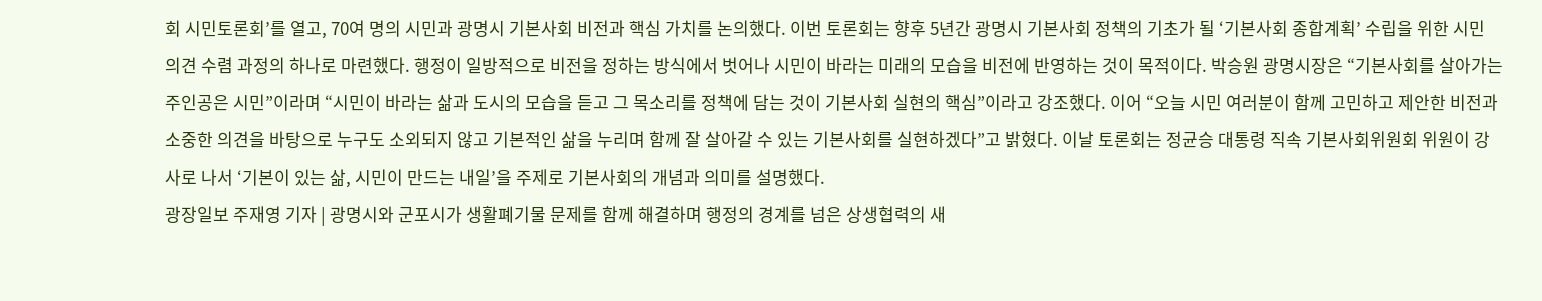회 시민토론회’를 열고, 70여 명의 시민과 광명시 기본사회 비전과 핵심 가치를 논의했다. 이번 토론회는 향후 5년간 광명시 기본사회 정책의 기초가 될 ‘기본사회 종합계획’ 수립을 위한 시민 의견 수렴 과정의 하나로 마련했다. 행정이 일방적으로 비전을 정하는 방식에서 벗어나 시민이 바라는 미래의 모습을 비전에 반영하는 것이 목적이다. 박승원 광명시장은 “기본사회를 살아가는 주인공은 시민”이라며 “시민이 바라는 삶과 도시의 모습을 듣고 그 목소리를 정책에 담는 것이 기본사회 실현의 핵심”이라고 강조했다. 이어 “오늘 시민 여러분이 함께 고민하고 제안한 비전과 소중한 의견을 바탕으로 누구도 소외되지 않고 기본적인 삶을 누리며 함께 잘 살아갈 수 있는 기본사회를 실현하겠다”고 밝혔다. 이날 토론회는 정균승 대통령 직속 기본사회위원회 위원이 강사로 나서 ‘기본이 있는 삶, 시민이 만드는 내일’을 주제로 기본사회의 개념과 의미를 설명했다.
광장일보 주재영 기자 | 광명시와 군포시가 생활폐기물 문제를 함께 해결하며 행정의 경계를 넘은 상생협력의 새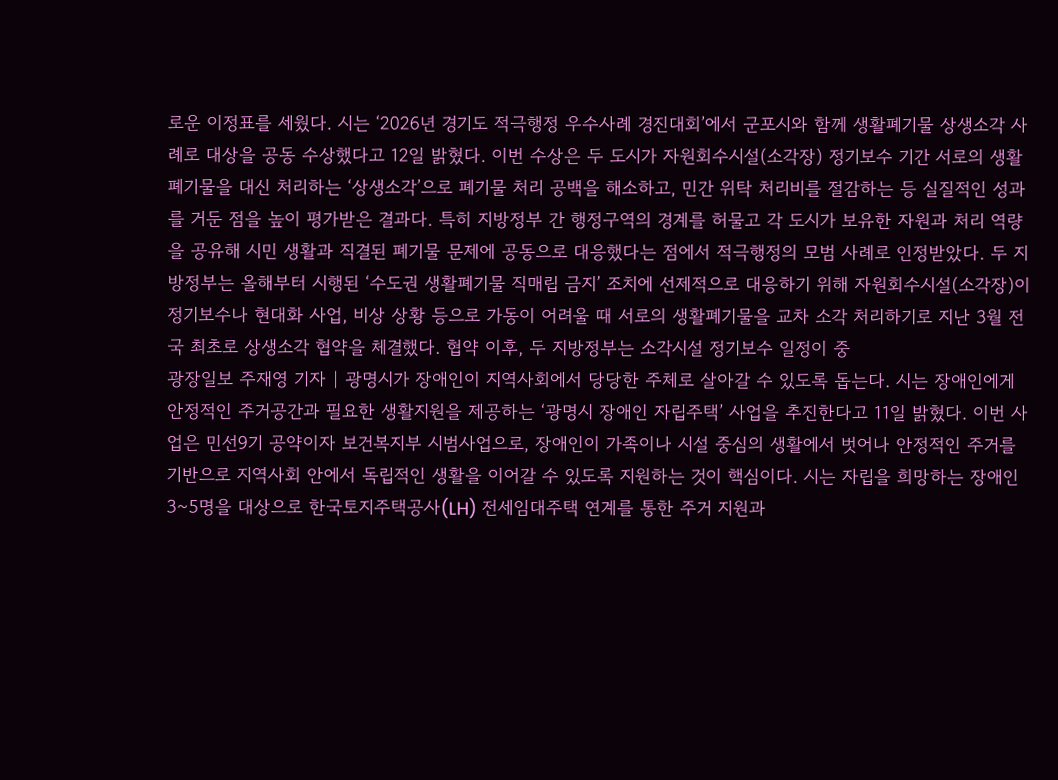로운 이정표를 세웠다. 시는 ‘2026년 경기도 적극행정 우수사례 경진대회’에서 군포시와 함께 생활폐기물 상생소각 사례로 대상을 공동 수상했다고 12일 밝혔다. 이번 수상은 두 도시가 자원회수시설(소각장) 정기보수 기간 서로의 생활폐기물을 대신 처리하는 ‘상생소각’으로 폐기물 처리 공백을 해소하고, 민간 위탁 처리비를 절감하는 등 실질적인 성과를 거둔 점을 높이 평가받은 결과다. 특히 지방정부 간 행정구역의 경계를 허물고 각 도시가 보유한 자원과 처리 역량을 공유해 시민 생활과 직결된 폐기물 문제에 공동으로 대응했다는 점에서 적극행정의 모범 사례로 인정받았다. 두 지방정부는 올해부터 시행된 ‘수도권 생활폐기물 직매립 금지’ 조치에 선제적으로 대응하기 위해 자원회수시설(소각장)이 정기보수나 현대화 사업, 비상 상황 등으로 가동이 어려울 때 서로의 생활폐기물을 교차 소각 처리하기로 지난 3월 전국 최초로 상생소각 협약을 체결했다. 협약 이후, 두 지방정부는 소각시설 정기보수 일정이 중
광장일보 주재영 기자 | 광명시가 장애인이 지역사회에서 당당한 주체로 살아갈 수 있도록 돕는다. 시는 장애인에게 안정적인 주거공간과 필요한 생활지원을 제공하는 ‘광명시 장애인 자립주택’ 사업을 추진한다고 11일 밝혔다. 이번 사업은 민선9기 공약이자 보건복지부 시범사업으로, 장애인이 가족이나 시설 중심의 생활에서 벗어나 안정적인 주거를 기반으로 지역사회 안에서 독립적인 생활을 이어갈 수 있도록 지원하는 것이 핵심이다. 시는 자립을 희망하는 장애인 3~5명을 대상으로 한국토지주택공사(LH) 전세임대주택 연계를 통한 주거 지원과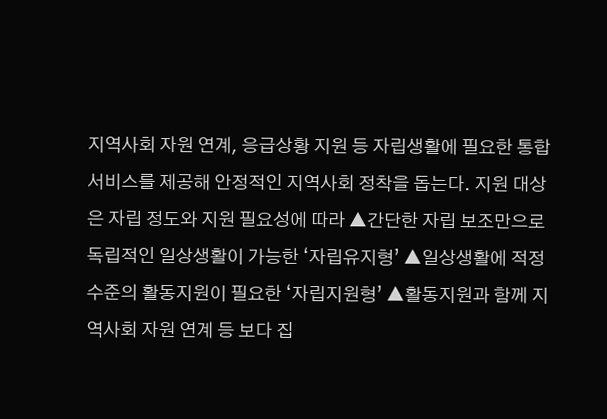지역사회 자원 연계, 응급상황 지원 등 자립생활에 필요한 통합서비스를 제공해 안정적인 지역사회 정착을 돕는다. 지원 대상은 자립 정도와 지원 필요성에 따라 ▲간단한 자립 보조만으로 독립적인 일상생활이 가능한 ‘자립유지형’ ▲일상생활에 적정 수준의 활동지원이 필요한 ‘자립지원형’ ▲활동지원과 함께 지역사회 자원 연계 등 보다 집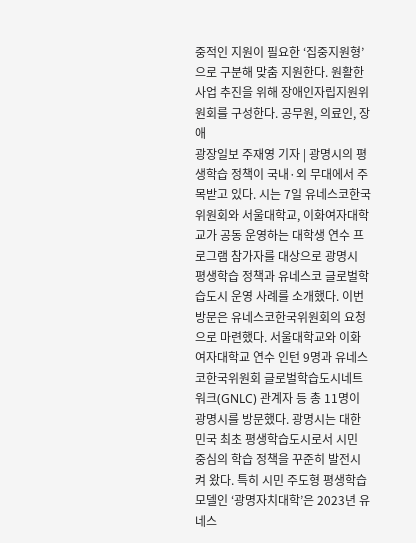중적인 지원이 필요한 ‘집중지원형’으로 구분해 맞춤 지원한다. 원활한 사업 추진을 위해 장애인자립지원위원회를 구성한다. 공무원, 의료인, 장애
광장일보 주재영 기자 | 광명시의 평생학습 정책이 국내·외 무대에서 주목받고 있다. 시는 7일 유네스코한국위원회와 서울대학교, 이화여자대학교가 공동 운영하는 대학생 연수 프로그램 참가자를 대상으로 광명시 평생학습 정책과 유네스코 글로벌학습도시 운영 사례를 소개했다. 이번 방문은 유네스코한국위원회의 요청으로 마련했다. 서울대학교와 이화여자대학교 연수 인턴 9명과 유네스코한국위원회 글로벌학습도시네트워크(GNLC) 관계자 등 총 11명이 광명시를 방문했다. 광명시는 대한민국 최초 평생학습도시로서 시민 중심의 학습 정책을 꾸준히 발전시켜 왔다. 특히 시민 주도형 평생학습 모델인 ‘광명자치대학’은 2023년 유네스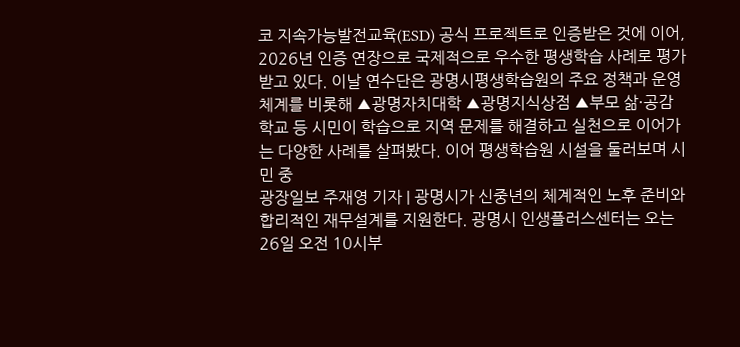코 지속가능발전교육(ESD) 공식 프로젝트로 인증받은 것에 이어, 2026년 인증 연장으로 국제적으로 우수한 평생학습 사례로 평가받고 있다. 이날 연수단은 광명시평생학습원의 주요 정책과 운영체계를 비롯해 ▲광명자치대학 ▲광명지식상점 ▲부모 삶·공감학교 등 시민이 학습으로 지역 문제를 해결하고 실천으로 이어가는 다양한 사례를 살펴봤다. 이어 평생학습원 시설을 둘러보며 시민 중
광장일보 주재영 기자 | 광명시가 신중년의 체계적인 노후 준비와 합리적인 재무설계를 지원한다. 광명시 인생플러스센터는 오는 26일 오전 10시부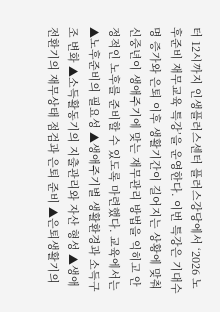터 12시까지 인생플러스센터 플러스강당에서 ‘2026 노후준비 재무교육 특강’을 운영한다. 이번 특강은 기대수명 증가와 은퇴 이후 생활기간이 길어지는 상황에 맞춰 신중년이 생애주기에 맞는 재무관리 방법을 익히고 안정적인 노후를 준비할 수 있도록 마련했다. 교육에서는 ▲노후준비의 필요성 ▲생애주기별 생활환경과 소득구조 변화 ▲소득활동기의 지출관리와 자산 형성 ▲생애전환기의 재무상태 점검과 은퇴 준비 ▲은퇴생활기의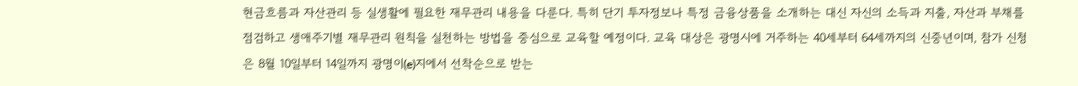현금흐름과 자산관리 등 실생활에 필요한 재무관리 내용을 다룬다. 특히 단기 투자정보나 특정 금융상품을 소개하는 대신 자신의 소득과 지출, 자산과 부채를 점검하고 생애주기별 재무관리 원칙을 실천하는 방법을 중심으로 교육할 예정이다. 교육 대상은 광명시에 거주하는 40세부터 64세까지의 신중년이며, 참가 신청은 8월 10일부터 14일까지 광명이(e)지에서 선착순으로 받는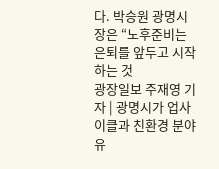다. 박승원 광명시장은 “노후준비는 은퇴를 앞두고 시작하는 것
광장일보 주재영 기자 | 광명시가 업사이클과 친환경 분야 유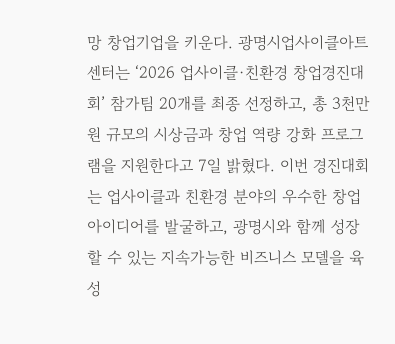망 창업기업을 키운다. 광명시업사이클아트센터는 ‘2026 업사이클·친환경 창업경진대회’ 참가팀 20개를 최종 선정하고, 총 3천만 원 규모의 시상금과 창업 역량 강화 프로그램을 지원한다고 7일 밝혔다. 이번 경진대회는 업사이클과 친환경 분야의 우수한 창업 아이디어를 발굴하고, 광명시와 함께 성장할 수 있는 지속가능한 비즈니스 모델을 육성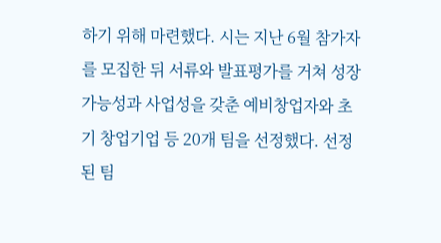하기 위해 마련했다. 시는 지난 6월 참가자를 모집한 뒤 서류와 발표평가를 거쳐 성장 가능성과 사업성을 갖춘 예비창업자와 초기 창업기업 등 20개 팀을 선정했다. 선정된 팀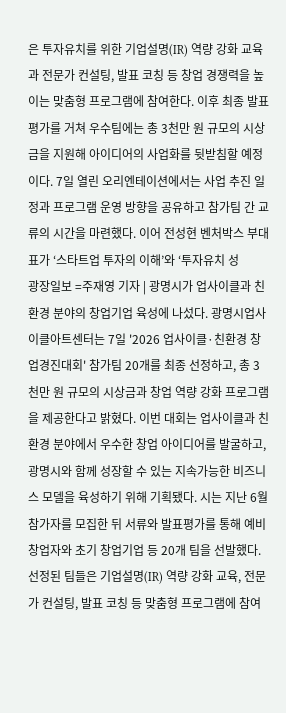은 투자유치를 위한 기업설명(IR) 역량 강화 교육과 전문가 컨설팅, 발표 코칭 등 창업 경쟁력을 높이는 맞춤형 프로그램에 참여한다. 이후 최종 발표평가를 거쳐 우수팀에는 총 3천만 원 규모의 시상금을 지원해 아이디어의 사업화를 뒷받침할 예정이다. 7일 열린 오리엔테이션에서는 사업 추진 일정과 프로그램 운영 방향을 공유하고 참가팀 간 교류의 시간을 마련했다. 이어 전성현 벤처박스 부대표가 ‘스타트업 투자의 이해’와 ‘투자유치 성
광장일보 =주재영 기자 | 광명시가 업사이클과 친환경 분야의 창업기업 육성에 나섰다. 광명시업사이클아트센터는 7일 '2026 업사이클·친환경 창업경진대회' 참가팀 20개를 최종 선정하고, 총 3천만 원 규모의 시상금과 창업 역량 강화 프로그램을 제공한다고 밝혔다. 이번 대회는 업사이클과 친환경 분야에서 우수한 창업 아이디어를 발굴하고, 광명시와 함께 성장할 수 있는 지속가능한 비즈니스 모델을 육성하기 위해 기획됐다. 시는 지난 6월 참가자를 모집한 뒤 서류와 발표평가를 통해 예비창업자와 초기 창업기업 등 20개 팀을 선발했다. 선정된 팀들은 기업설명(IR) 역량 강화 교육, 전문가 컨설팅, 발표 코칭 등 맞춤형 프로그램에 참여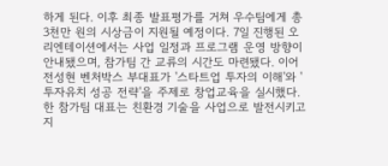하게 된다. 이후 최종 발표평가를 거쳐 우수팀에게 총 3천만 원의 시상금이 지원될 예정이다. 7일 진행된 오리엔테이션에서는 사업 일정과 프로그램 운영 방향이 안내됐으며, 참가팀 간 교류의 시간도 마련됐다. 이어 전성현 벤처박스 부대표가 '스타트업 투자의 이해'와 '투자유치 성공 전략'을 주제로 창업교육을 실시했다. 한 참가팀 대표는 친환경 기술을 사업으로 발전시키고 지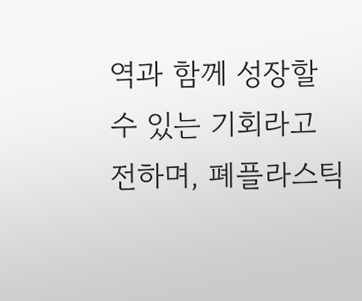역과 함께 성장할 수 있는 기회라고 전하며, 폐플라스틱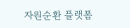자원순환 플랫폼